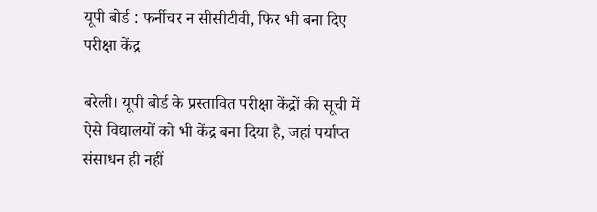यूपी बोर्ड : फर्नीचर न सीसीटीवी, फिर भी बना दिए परीक्षा केंद्र

बरेली। यूपी बोर्ड के प्रस्तावित परीक्षा केंद्रों की सूची में ऐसे विद्यालयों को भी केंद्र बना दिया है, जहां पर्याप्त संसाधन ही नहीं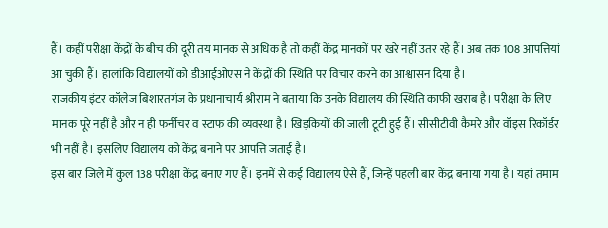हैं। कहीं परीक्षा केंद्रों के बीच की दूरी तय मानक से अधिक है तो कहीं केंद्र मानकों पर खरे नहीं उतर रहे हैं। अब तक 108 आपत्तियां आ चुकी हैं। हालांकि विद्यालयों को डीआईओएस ने केंद्रों की स्थिति पर विचार करने का आश्वासन दिया है।
राजकीय इंटर कॉलेज बिशारतगंज के प्रधानाचार्य श्रीराम ने बताया कि उनके विद्यालय की स्थिति काफी खराब है। परीक्षा के लिए मानक पूरे नहीं है और न ही फर्नीचर व स्टाफ की व्यवस्था है। खिड़कियों की जाली टूटी हुई हैं। सीसीटीवी कैमरे और वॉइस रिकॉर्डर भी नहीं है। इसलिए विद्यालय को केंद्र बनाने पर आपत्ति जताई है।
इस बार जिले में कुल 138 परीक्षा केंद्र बनाए गए हैं। इनमें से कई विद्यालय ऐसे हैं, जिन्हें पहली बार केंद्र बनाया गया है। यहां तमाम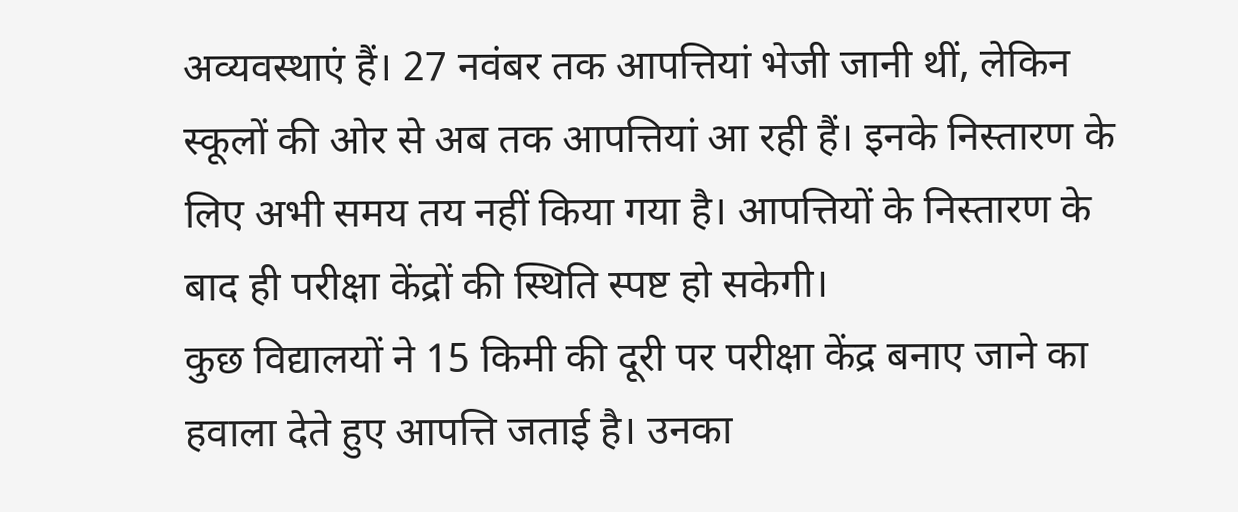अव्यवस्थाएं हैं। 27 नवंबर तक आपत्तियां भेजी जानी थीं, लेकिन स्कूलों की ओर से अब तक आपत्तियां आ रही हैं। इनके निस्तारण के लिए अभी समय तय नहीं किया गया है। आपत्तियों के निस्तारण के बाद ही परीक्षा केंद्रों की स्थिति स्पष्ट हो सकेगी।
कुछ विद्यालयों ने 15 किमी की दूरी पर परीक्षा केंद्र बनाए जाने का हवाला देते हुए आपत्ति जताई है। उनका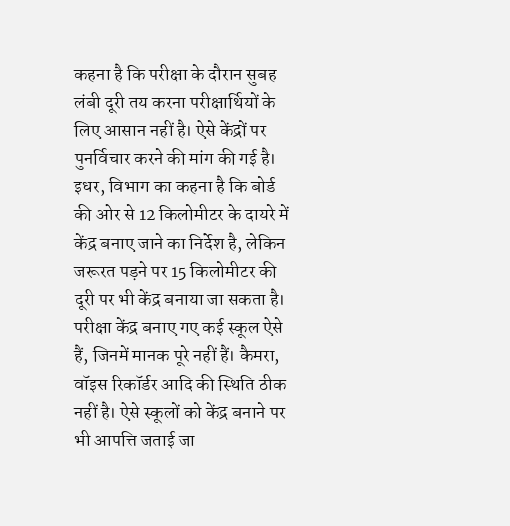कहना है कि परीक्षा के दौरान सुबह लंबी दूरी तय करना परीक्षार्थियों के लिए आसान नहीं है। ऐसे केंद्रों पर पुनर्विचार करने की मांग की गई है। इधर, विभाग का कहना है कि बोर्ड की ओर से 12 किलोमीटर के दायरे में केंद्र बनाए जाने का निर्देश है, लेकिन जरूरत पड़ने पर 15 किलोमीटर की दूरी पर भी केंद्र बनाया जा सकता है।
परीक्षा केंद्र बनाए गए कई स्कूल ऐसे हैं, जिनमें मानक पूरे नहीं हैं। कैमरा, वॉइस रिकॉर्डर आदि की स्थिति ठीक नहीं है। ऐसे स्कूलों को केंद्र बनाने पर भी आपत्ति जताई जा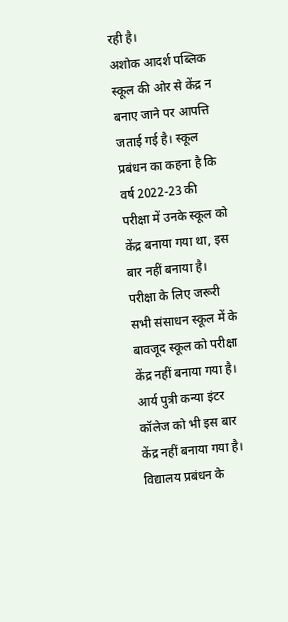रही है।
अशोक आदर्श पब्लिक स्कूल की ओर से केंद्र न बनाए जाने पर आपत्ति जताई गई है। स्कूल प्रबंधन का कहना है कि वर्ष 2022-23 की परीक्षा में उनके स्कूल को केंद्र बनाया गया था, इस बार नहीं बनाया है। परीक्षा के लिए जरूरी सभी संसाधन स्कूल में के बावजूद स्कूल को परीक्षा केंद्र नहीं बनाया गया है।
आर्य पुत्री कन्या इंटर कॉलेज को भी इस बार केंद्र नहीं बनाया गया है। विद्यालय प्रबंधन के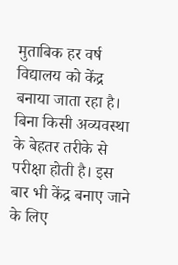मुताबिक हर वर्ष विद्यालय को केंद्र बनाया जाता रहा है। बिना किसी अव्यवस्था के बेहतर तरीके से परीक्षा होती है। इस बार भी केंद्र बनाए जाने के लिए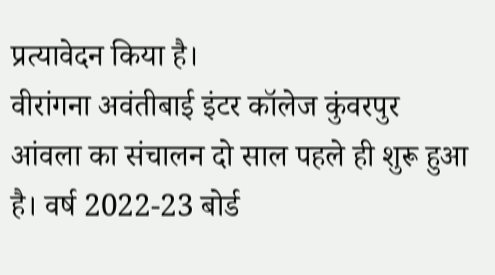प्रत्यावेदन किया है।
वीरांगना अवंतीबाई इंटर कॉलेज कुंवरपुर आंवला का संचालन दो साल पहले ही शुरू हुआ है। वर्ष 2022-23 बोर्ड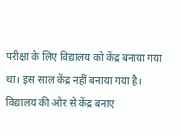परीक्षा के लिए विद्यालय को केंद्र बनाया गया था। इस साल केंद्र नहीं बनाया गया है। विद्यालय की ओर से केंद्र बनाए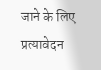जाने के लिए प्रत्यावेदन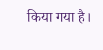किया गया है।